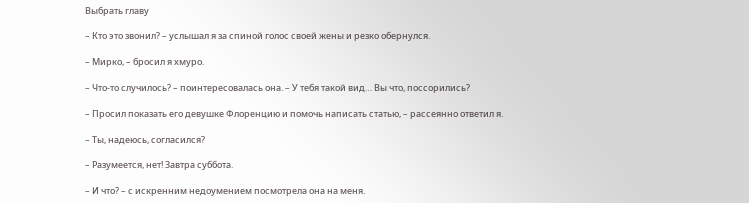Выбрать главу

– Кто это звонил? – услышал я за спиной голос своей жены и резко обернулся.

– Мирко, – бросил я хмуро.

– Что-то случилось? – поинтересовалась она. – У тебя такой вид… Вы что, поссорились?

– Просил показать его девушке Флоренцию и помочь написать статью, – рассеянно ответил я.

– Ты, надеюсь, согласился?

– Разумеется, нет! Завтра суббота.

– И что? – с искренним недоумением посмотрела она на меня.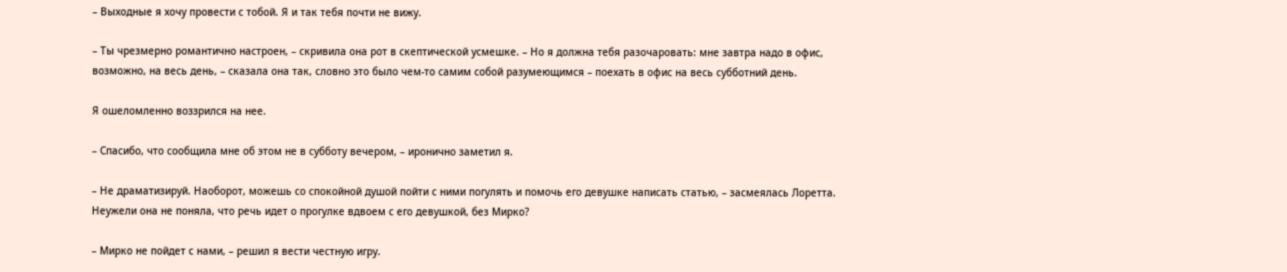– Выходные я хочу провести с тобой. Я и так тебя почти не вижу.

– Ты чрезмерно романтично настроен, – скривила она рот в скептической усмешке. – Но я должна тебя разочаровать: мне завтра надо в офис, возможно, на весь день, – сказала она так, словно это было чем-то самим собой разумеющимся – поехать в офис на весь субботний день.

Я ошеломленно воззрился на нее.

– Спасибо, что сообщила мне об этом не в субботу вечером, – иронично заметил я.

– Не драматизируй. Наоборот, можешь со спокойной душой пойти с ними погулять и помочь его девушке написать статью, – засмеялась Лоретта. Неужели она не поняла, что речь идет о прогулке вдвоем с его девушкой, без Мирко?

– Мирко не пойдет с нами, – решил я вести честную игру.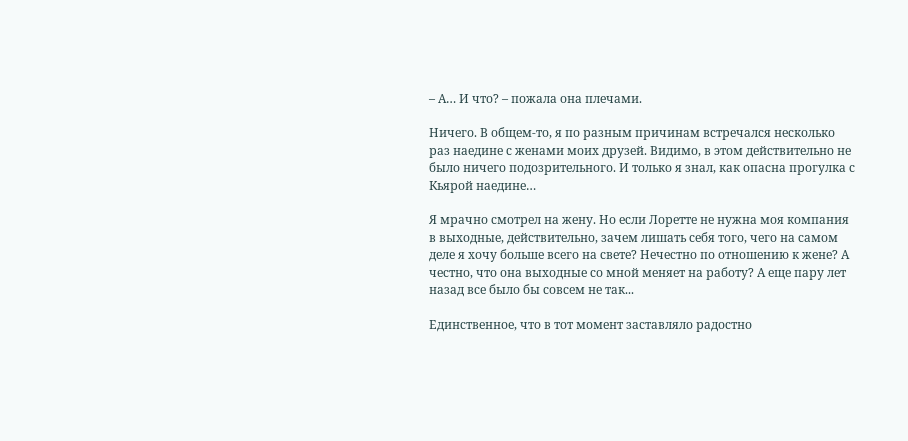– А… И что? – пожала она плечами.

Ничего. В общем-то, я по разным причинам встречался несколько раз наедине с женами моих друзей. Видимо, в этом действительно не было ничего подозрительного. И только я знал, как опасна прогулка с Кьярой наедине…

Я мрачно смотрел на жену. Но если Лоретте не нужна моя компания в выходные, действительно, зачем лишать себя того, чего на самом деле я хочу больше всего на свете? Нечестно по отношению к жене? А честно, что она выходные со мной меняет на работу? А еще пару лет назад все было бы совсем не так...

Единственное, что в тот момент заставляло радостно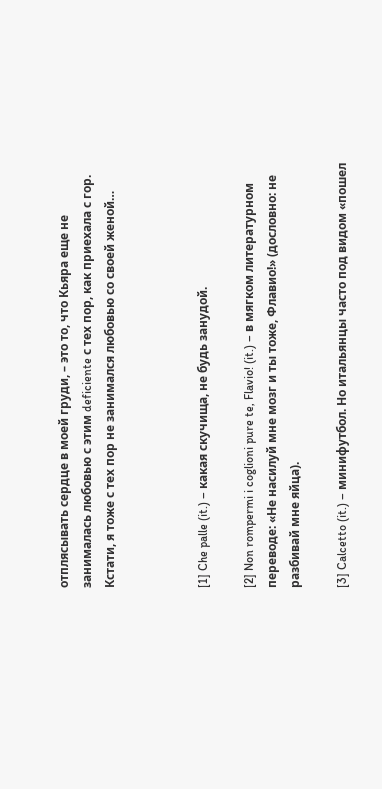отплясывать сердце в моей груди, – это то, что Кьяра еще не занималась любовью с этим deficiente с тех пор, как приехала с гор. Кстати, я тоже с тех пор не занимался любовью со своей женой…



[1] Che palle (it.) – какая скучища, не будь занудой.

[2] Non rompermi i coglioni pure te, Flavio! (it.) – в мягком литературном переводе: «Не насилуй мне мозг и ты тоже, Флавио!» (дословно: не разбивай мне яйца).

[3] Calcetto (it.) – минифутбол. Но итальянцы часто под видом «пошел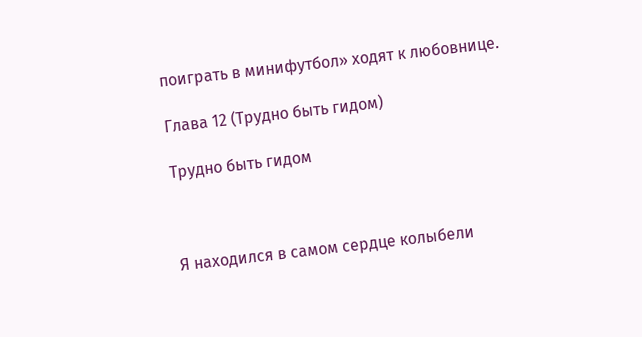поиграть в минифутбол» ходят к любовнице.

Глава 12 (Трудно быть гидом)

Трудно быть гидом



Я находился в самом сердце колыбели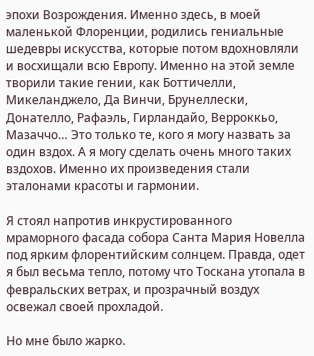эпохи Возрождения. Именно здесь, в моей маленькой Флоренции, родились гениальные шедевры искусства, которые потом вдохновляли и восхищали всю Европу. Именно на этой земле творили такие гении, как Боттичелли, Микеланджело, Да Винчи, Брунеллески, Донателло, Рафаэль, Гирландайо, Верроккьо, Мазаччо… Это только те, кого я могу назвать за один вздох. А я могу сделать очень много таких вздохов. Именно их произведения стали эталонами красоты и гармонии.

Я стоял напротив инкрустированного мраморного фасада собора Санта Мария Новелла под ярким флорентийским солнцем. Правда, одет я был весьма тепло, потому что Тоскана утопала в февральских ветрах, и прозрачный воздух освежал своей прохладой.

Но мне было жарко.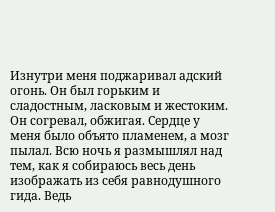Изнутри меня поджаривал адский огонь. Он был горьким и сладостным, ласковым и жестоким. Он согревал, обжигая. Сердце у меня было объято пламенем, а мозг пылал. Всю ночь я размышлял над тем, как я собираюсь весь день изображать из себя равнодушного гида. Ведь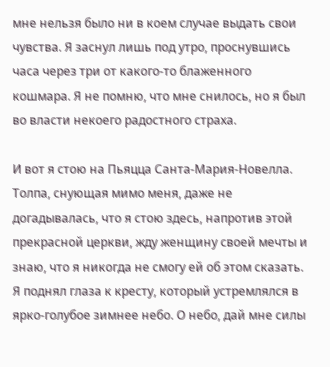мне нельзя было ни в коем случае выдать свои чувства. Я заснул лишь под утро, проснувшись часа через три от какого-то блаженного кошмара. Я не помню, что мне снилось, но я был во власти некоего радостного страха.

И вот я стою на Пьяцца Санта-Мария-Новелла. Толпа, снующая мимо меня, даже не догадывалась, что я стою здесь, напротив этой прекрасной церкви, жду женщину своей мечты и знаю, что я никогда не смогу ей об этом сказать. Я поднял глаза к кресту, который устремлялся в ярко-голубое зимнее небо. О небо, дай мне силы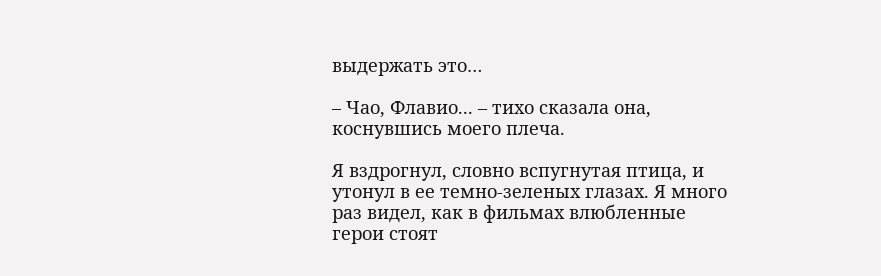выдержать это…

– Чао, Флавио... – тихо сказала она, коснувшись моего плеча.

Я вздрогнул, словно вспугнутая птица, и утонул в ее темно-зеленых глазах. Я много раз видел, как в фильмах влюбленные герои стоят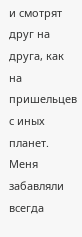и смотрят друг на друга, как на пришельцев с иных планет. Меня забавляли всегда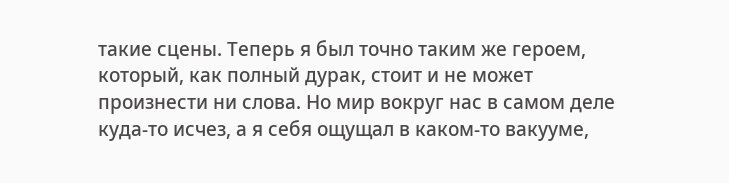такие сцены. Теперь я был точно таким же героем, который, как полный дурак, стоит и не может произнести ни слова. Но мир вокруг нас в самом деле куда-то исчез, а я себя ощущал в каком-то вакууме,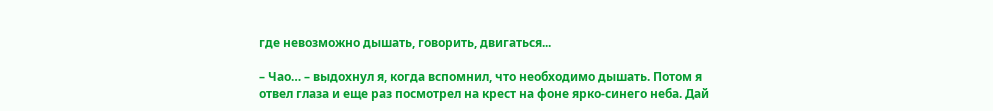где невозможно дышать, говорить, двигаться...

– Чао… – выдохнул я, когда вспомнил, что необходимо дышать. Потом я отвел глаза и еще раз посмотрел на крест на фоне ярко-синего неба. Дай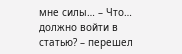мне силы… – Что… должно войти в статью? – перешел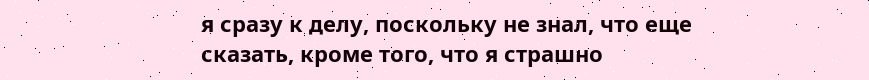я сразу к делу, поскольку не знал, что еще сказать, кроме того, что я страшно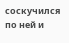соскучился по ней и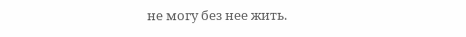не могу без нее жить.